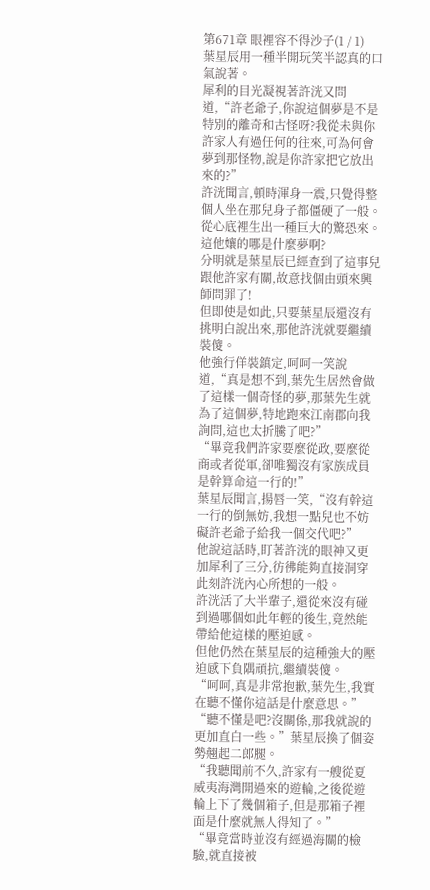第671章 眼裡容不得沙子(1 / 1)
葉星辰用一種半開玩笑半認真的口氣說著。
犀利的目光凝視著許洸又問道,“許老爺子,你說這個夢是不是特別的離奇和古怪呀?我從未與你許家人有過任何的往來,可為何會夢到那怪物,說是你許家把它放出來的?”
許洸聞言,頓時渾身一震,只覺得整個人坐在那兒身子都僵硬了一般。
從心底裡生出一種巨大的驚恐來。
這他孃的哪是什麼夢啊?
分明就是葉星辰已經查到了這事兒跟他許家有關,故意找個由頭來興師問罪了!
但即使是如此,只要葉星辰還沒有挑明白說出來,那他許洸就要繼續裝傻。
他強行佯裝鎮定,呵呵一笑說道,“真是想不到,葉先生居然會做了這樣一個奇怪的夢,那葉先生就為了這個夢,特地跑來江南郡向我詢問,這也太折騰了吧?”
“畢竟我們許家要麼從政,要麼從商或者從軍,卻唯獨沒有家族成員是幹算命這一行的!”
葉星辰聞言,揚唇一笑,“沒有幹這一行的倒無妨,我想一點兒也不妨礙許老爺子給我一個交代吧?”
他說這話時,盯著許洸的眼神又更加犀利了三分,彷彿能夠直接洞穿此刻許洸內心所想的一般。
許洸活了大半輩子,還從來沒有碰到過哪個如此年輕的後生,竟然能帶給他這樣的壓迫感。
但他仍然在葉星辰的這種強大的壓迫感下負隅頑抗,繼續裝傻。
“呵呵,真是非常抱歉,葉先生,我實在聽不懂你這話是什麼意思。”
“聽不懂是吧?沒關係,那我就說的更加直白一些。”葉星辰換了個姿勢翹起二郎腿。
“我聽聞前不久,許家有一艘從夏威夷海灣開過來的遊輪,之後從遊輪上下了幾個箱子,但是那箱子裡面是什麼就無人得知了。”
“畢竟當時並沒有經過海關的檢驗,就直接被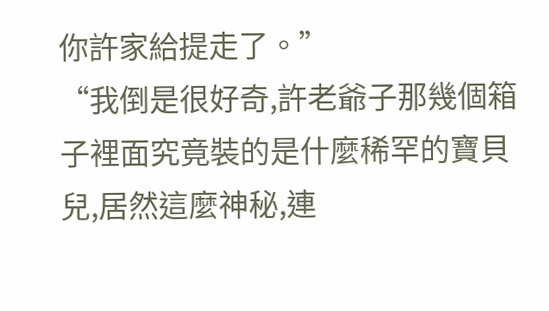你許家給提走了。”
“我倒是很好奇,許老爺子那幾個箱子裡面究竟裝的是什麼稀罕的寶貝兒,居然這麼神秘,連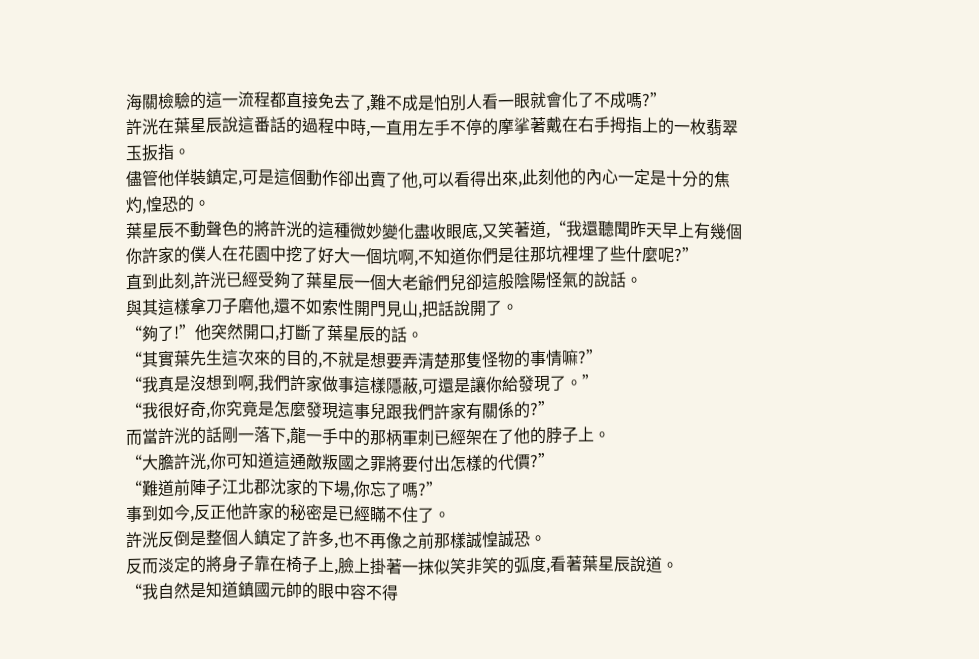海關檢驗的這一流程都直接免去了,難不成是怕別人看一眼就會化了不成嗎?”
許洸在葉星辰說這番話的過程中時,一直用左手不停的摩挲著戴在右手拇指上的一枚翡翠玉扳指。
儘管他佯裝鎮定,可是這個動作卻出賣了他,可以看得出來,此刻他的內心一定是十分的焦灼,惶恐的。
葉星辰不動聲色的將許洸的這種微妙變化盡收眼底,又笑著道,“我還聽聞昨天早上有幾個你許家的僕人在花園中挖了好大一個坑啊,不知道你們是往那坑裡埋了些什麼呢?”
直到此刻,許洸已經受夠了葉星辰一個大老爺們兒卻這般陰陽怪氣的說話。
與其這樣拿刀子磨他,還不如索性開門見山,把話說開了。
“夠了!”他突然開口,打斷了葉星辰的話。
“其實葉先生這次來的目的,不就是想要弄清楚那隻怪物的事情嘛?”
“我真是沒想到啊,我們許家做事這樣隱蔽,可還是讓你給發現了。”
“我很好奇,你究竟是怎麼發現這事兒跟我們許家有關係的?”
而當許洸的話剛一落下,龍一手中的那柄軍刺已經架在了他的脖子上。
“大膽許洸,你可知道這通敵叛國之罪將要付出怎樣的代價?”
“難道前陣子江北郡沈家的下場,你忘了嗎?”
事到如今,反正他許家的秘密是已經瞞不住了。
許洸反倒是整個人鎮定了許多,也不再像之前那樣誠惶誠恐。
反而淡定的將身子靠在椅子上,臉上掛著一抹似笑非笑的弧度,看著葉星辰說道。
“我自然是知道鎮國元帥的眼中容不得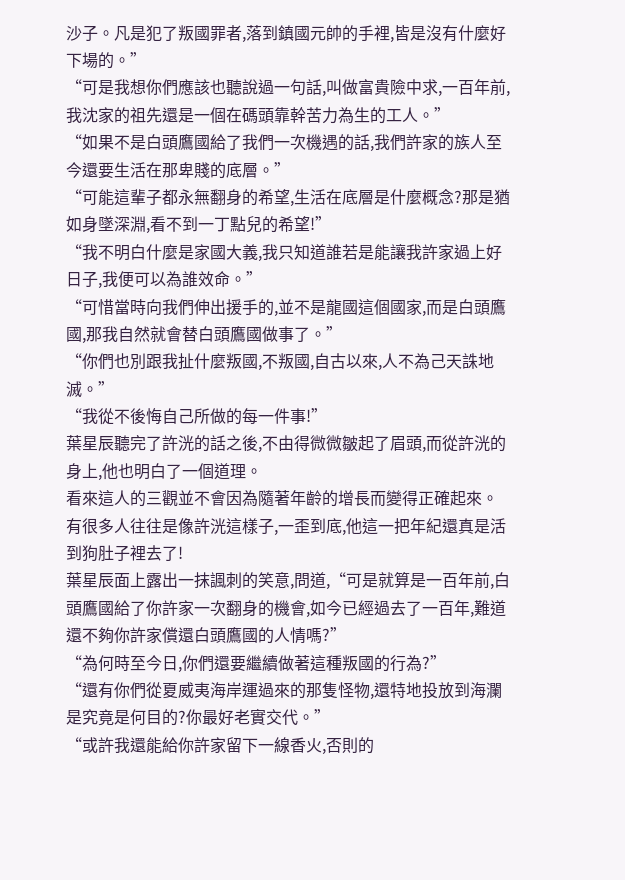沙子。凡是犯了叛國罪者,落到鎮國元帥的手裡,皆是沒有什麼好下場的。”
“可是我想你們應該也聽說過一句話,叫做富貴險中求,一百年前,我沈家的祖先還是一個在碼頭靠幹苦力為生的工人。”
“如果不是白頭鷹國給了我們一次機遇的話,我們許家的族人至今還要生活在那卑賤的底層。”
“可能這輩子都永無翻身的希望,生活在底層是什麼概念?那是猶如身墜深淵,看不到一丁點兒的希望!”
“我不明白什麼是家國大義,我只知道誰若是能讓我許家過上好日子,我便可以為誰效命。”
“可惜當時向我們伸出援手的,並不是龍國這個國家,而是白頭鷹國,那我自然就會替白頭鷹國做事了。”
“你們也別跟我扯什麼叛國,不叛國,自古以來,人不為己天誅地滅。”
“我從不後悔自己所做的每一件事!”
葉星辰聽完了許洸的話之後,不由得微微皺起了眉頭,而從許洸的身上,他也明白了一個道理。
看來這人的三觀並不會因為隨著年齡的增長而變得正確起來。
有很多人往往是像許洸這樣子,一歪到底,他這一把年紀還真是活到狗肚子裡去了!
葉星辰面上露出一抹諷刺的笑意,問道,“可是就算是一百年前,白頭鷹國給了你許家一次翻身的機會,如今已經過去了一百年,難道還不夠你許家償還白頭鷹國的人情嗎?”
“為何時至今日,你們還要繼續做著這種叛國的行為?”
“還有你們從夏威夷海岸運過來的那隻怪物,還特地投放到海瀾是究竟是何目的?你最好老實交代。”
“或許我還能給你許家留下一線香火,否則的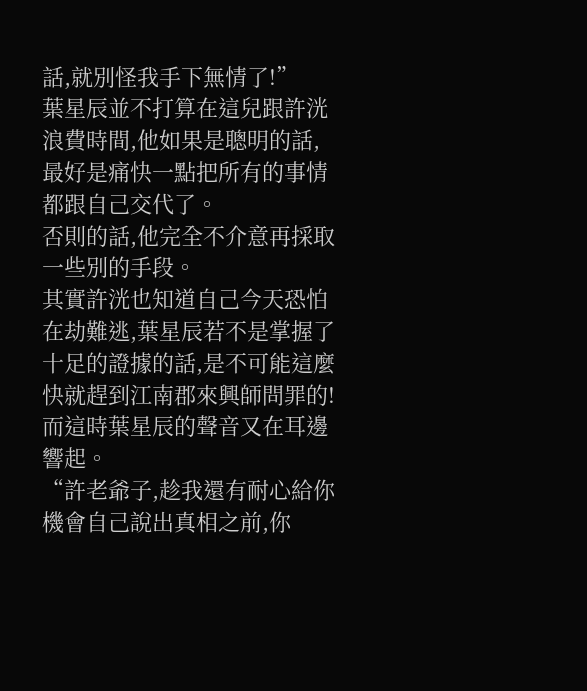話,就別怪我手下無情了!”
葉星辰並不打算在這兒跟許洸浪費時間,他如果是聰明的話,最好是痛快一點把所有的事情都跟自己交代了。
否則的話,他完全不介意再採取一些別的手段。
其實許洸也知道自己今天恐怕在劫難逃,葉星辰若不是掌握了十足的證據的話,是不可能這麼快就趕到江南郡來興師問罪的!
而這時葉星辰的聲音又在耳邊響起。
“許老爺子,趁我還有耐心給你機會自己說出真相之前,你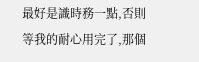最好是識時務一點,否則等我的耐心用完了,那個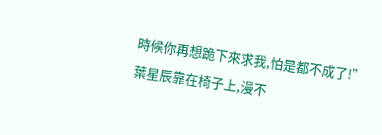時候你再想跪下來求我,怕是都不成了!”
葉星辰靠在椅子上,漫不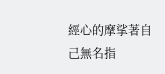經心的摩挲著自己無名指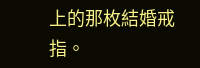上的那枚結婚戒指。